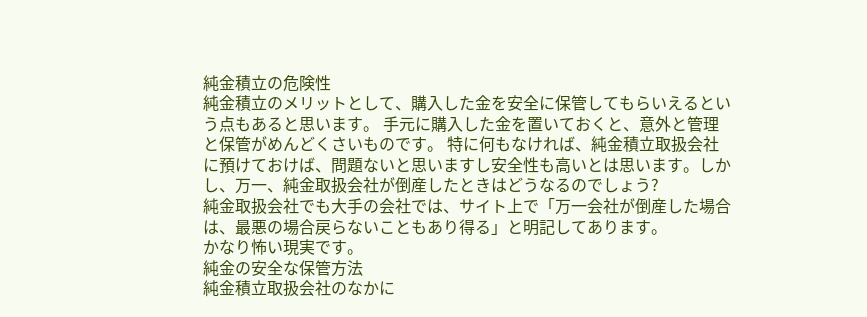純金積立の危険性
純金積立のメリットとして、購入した金を安全に保管してもらいえるという点もあると思います。 手元に購入した金を置いておくと、意外と管理と保管がめんどくさいものです。 特に何もなければ、純金積立取扱会社に預けておけば、問題ないと思いますし安全性も高いとは思います。しかし、万一、純金取扱会社が倒産したときはどうなるのでしょう?
純金取扱会社でも大手の会社では、サイト上で「万一会社が倒産した場合は、最悪の場合戻らないこともあり得る」と明記してあります。
かなり怖い現実です。
純金の安全な保管方法
純金積立取扱会社のなかに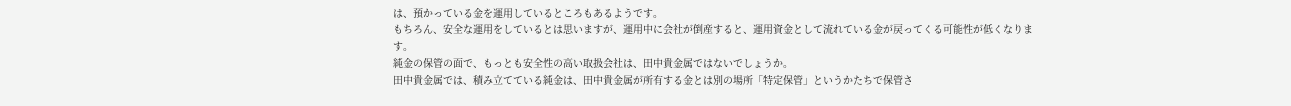は、預かっている金を運用しているところもあるようです。
もちろん、安全な運用をしているとは思いますが、運用中に会社が倒産すると、運用資金として流れている金が戻ってくる可能性が低くなります。
純金の保管の面で、もっとも安全性の高い取扱会社は、田中貴金属ではないでしょうか。
田中貴金属では、積み立てている純金は、田中貴金属が所有する金とは別の場所「特定保管」というかたちで保管さ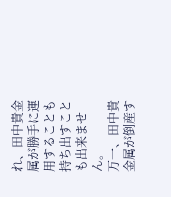れ、田中貴金属が勝手に運用することも持ち出すことも出来ません。
万一、田中貴金属が倒産す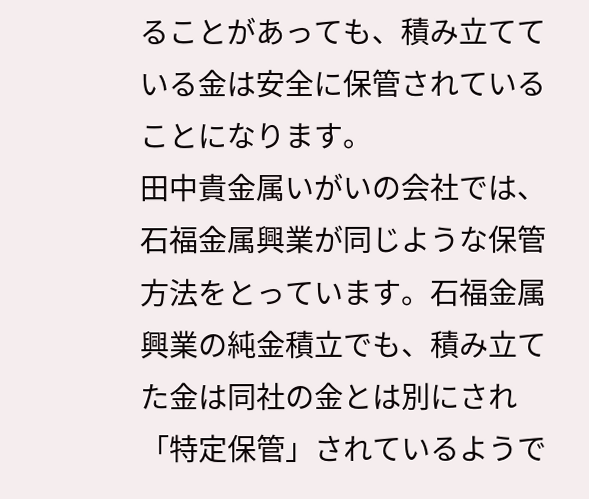ることがあっても、積み立てている金は安全に保管されていることになります。
田中貴金属いがいの会社では、石福金属興業が同じような保管方法をとっています。石福金属興業の純金積立でも、積み立てた金は同社の金とは別にされ「特定保管」されているようで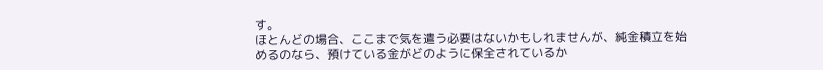す。
ほとんどの場合、ここまで気を遣う必要はないかもしれませんが、純金積立を始めるのなら、預けている金がどのように保全されているか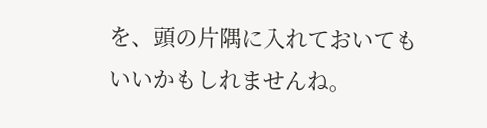を、頭の片隅に入れておいてもいいかもしれませんね。